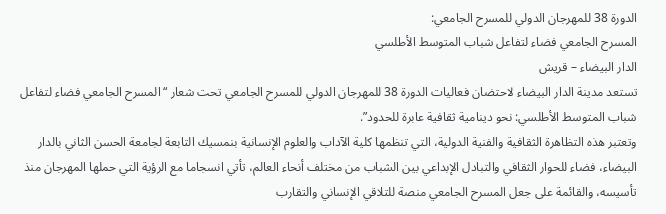الدورة 38 للمهرجان الدولي للمسرح الجامعي:
المسرح الجامعي فضاء لتفاعل شباب المتوسط الأطلسي
الدار البيضاء – قريش
تستعد مدينة الدار البيضاء لاحتضان فعاليات الدورة 38 للمهرجان الدولي للمسرح الجامعي تحت شعار “المسرح الجامعي فضاء لتفاعل شباب المتوسط الأطلسي: نحو دينامية ثقافية عابرة للحدود”.
وتعتبر هذه التظاهرة الثقافية والفنية الدولية، التي تنظمها كلية الآداب والعلوم الإنسانية بنمسيك التابعة لجامعة الحسن الثاني بالدار البيضاء، فضاء للحوار الثقافي والتبادل الإبداعي بين الشباب من مختلف أنحاء العالم، تأتي انسجاما مع الرؤية التي حملها المهرجان منذ تأسيسه، والقائمة على جعل المسرح الجامعي منصة للتلاقي الإنساني والتقارب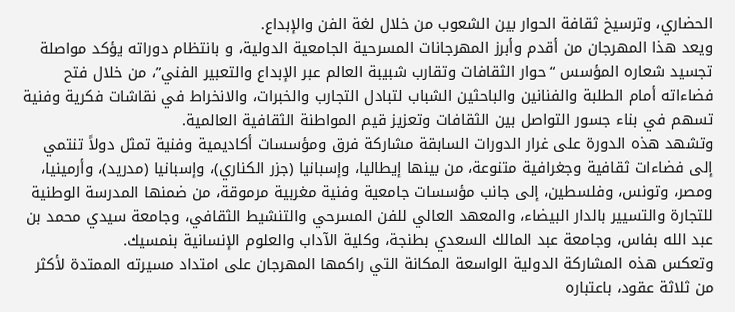الحضاري، وترسيخ ثقافة الحوار بين الشعوب من خلال لغة الفن والإبداع.
ويعد هذا المهرجان من أقدم وأبرز المهرجانات المسرحية الجامعية الدولية، و بانتظام دوراته يؤكد مواصلة تجسيد شعاره المؤسس “حوار الثقافات وتقارب شبيبة العالم عبر الإبداع والتعبير الفني”، من خلال فتح فضاءاته أمام الطلبة والفنانين والباحثين الشباب لتبادل التجارب والخبرات، والانخراط في نقاشات فكرية وفنية تسهم في بناء جسور التواصل بين الثقافات وتعزيز قيم المواطنة الثقافية العالمية.
وتشهد هذه الدورة على غرار الدورات السابقة مشاركة فرق ومؤسسات أكاديمية وفنية تمثل دولاً تنتمي إلى فضاءات ثقافية وجغرافية متنوعة، من بينها إيطاليا، وإسبانيا (جزر الكناري)، وإسبانيا (مدريد)، وأرمينيا، ومصر، وتونس، وفلسطين، إلى جانب مؤسسات جامعية وفنية مغربية مرموقة، من ضمنها المدرسة الوطنية للتجارة والتسيير بالدار البيضاء، والمعهد العالي للفن المسرحي والتنشيط الثقافي، وجامعة سيدي محمد بن عبد الله بفاس، وجامعة عبد المالك السعدي بطنجة، وكلية الآداب والعلوم الإنسانية بنمسيك.
وتعكس هذه المشاركة الدولية الواسعة المكانة التي راكمها المهرجان على امتداد مسيرته الممتدة لأكثر من ثلاثة عقود، باعتباره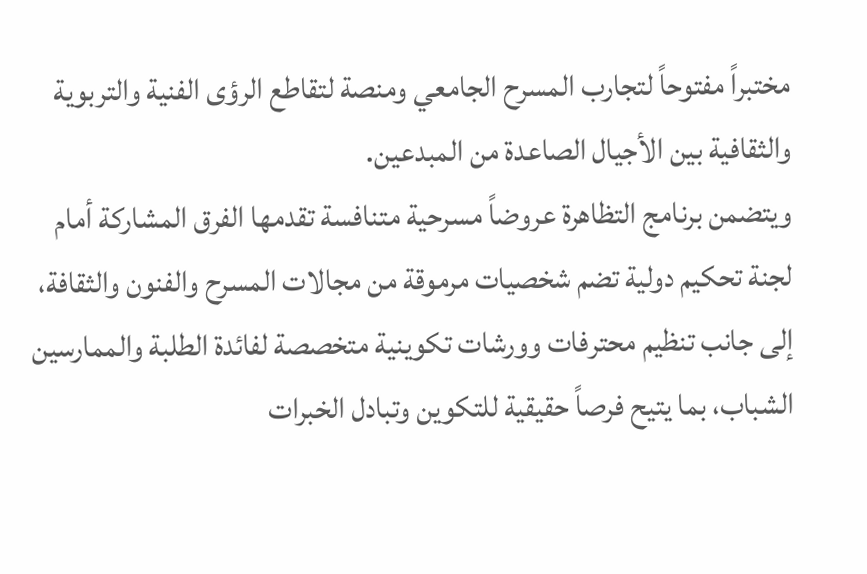مختبراً مفتوحاً لتجارب المسرح الجامعي ومنصة لتقاطع الرؤى الفنية والتربوية والثقافية بين الأجيال الصاعدة من المبدعين.
ويتضمن برنامج التظاهرة عروضاً مسرحية متنافسة تقدمها الفرق المشاركة أمام لجنة تحكيم دولية تضم شخصيات مرموقة من مجالات المسرح والفنون والثقافة، إلى جانب تنظيم محترفات وورشات تكوينية متخصصة لفائدة الطلبة والممارسين الشباب، بما يتيح فرصاً حقيقية للتكوين وتبادل الخبرات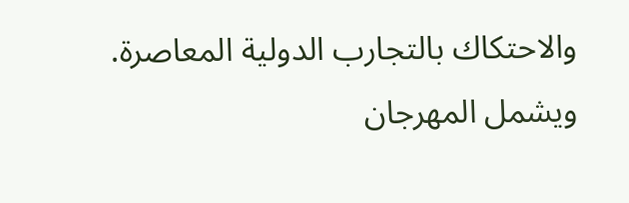والاحتكاك بالتجارب الدولية المعاصرة.
ويشمل المهرجان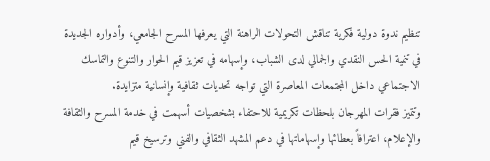تنظيم ندوة دولية فكرية تناقش التحولات الراهنة التي يعرفها المسرح الجامعي، وأدواره الجديدة في تنمية الحس النقدي والجمالي لدى الشباب، وإسهامه في تعزيز قيم الحوار والتنوع والتماسك الاجتماعي داخل المجتمعات المعاصرة التي تواجه تحديات ثقافية وإنسانية متزايدة.
وتتميز فقرات المهرجان بلحظات تكريمية للاحتفاء بشخصيات أسهمت في خدمة المسرح والثقافة والإعلام، اعترافاً بعطائها وإسهاماتها في دعم المشهد الثقافي والفني وترسيخ قيم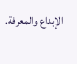الإبداع والمعرفة.